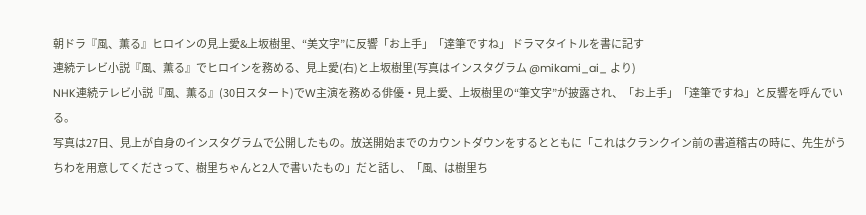朝ドラ『風、薫る』ヒロインの見上愛&上坂樹里、“美文字”に反響「お上手」「達筆ですね」 ドラマタイトルを書に記す
連続テレビ小説『風、薫る』でヒロインを務める、見上愛(右)と上坂樹里(写真はインスタグラム @mikami_ai_ より)
NHK連続テレビ小説『風、薫る』(30日スタート)でW主演を務める俳優・見上愛、上坂樹里の“筆文字”が披露され、「お上手」「達筆ですね」と反響を呼んでいる。
写真は27日、見上が自身のインスタグラムで公開したもの。放送開始までのカウントダウンをするとともに「これはクランクイン前の書道稽古の時に、先生がうちわを用意してくださって、樹里ちゃんと2人で書いたもの」だと話し、「風、は樹里ち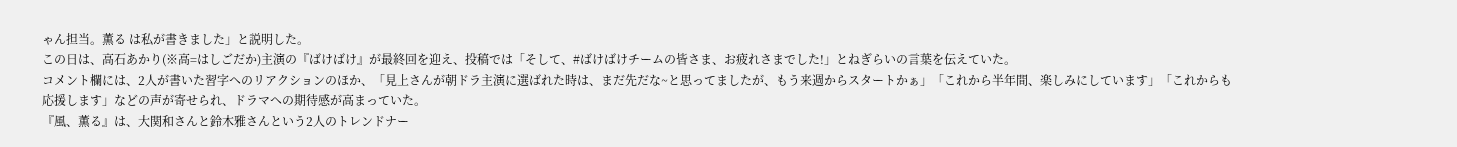ゃん担当。薫る は私が書きました」と説明した。
この日は、高石あかり(※高=はしごだか)主演の『ばけばけ』が最終回を迎え、投稿では「そして、#ばけばけチームの皆さま、お疲れさまでした!」とねぎらいの言葉を伝えていた。
コメント欄には、2人が書いた習字へのリアクションのほか、「見上さんが朝ドラ主演に選ばれた時は、まだ先だな~と思ってましたが、もう来週からスタートかぁ」「これから半年間、楽しみにしています」「これからも応援します」などの声が寄せられ、ドラマへの期待感が高まっていた。
『風、薫る』は、大関和さんと鈴木雅さんという2人のトレンドナー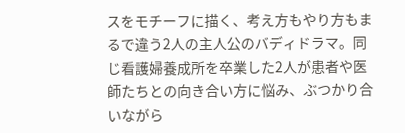スをモチーフに描く、考え方もやり方もまるで違う2人の主人公のバディドラマ。同じ看護婦養成所を卒業した2人が患者や医師たちとの向き合い方に悩み、ぶつかり合いながら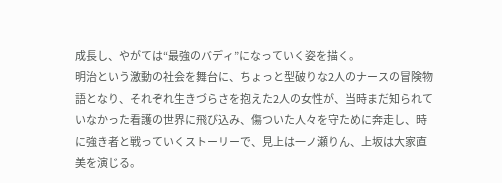成長し、やがては“最強のバディ”になっていく姿を描く。
明治という激動の社会を舞台に、ちょっと型破りな2人のナースの冒険物語となり、それぞれ生きづらさを抱えた2人の女性が、当時まだ知られていなかった看護の世界に飛び込み、傷ついた人々を守ために奔走し、時に強き者と戦っていくストーリーで、見上は一ノ瀬りん、上坂は大家直美を演じる。